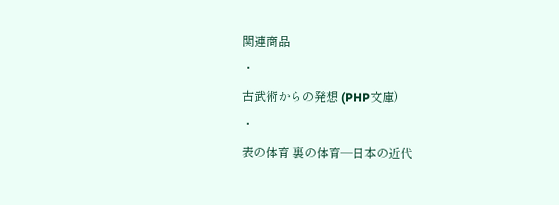関連商品
・
古武術からの発想 (PHP文庫)
・
表の体育 裏の体育―日本の近代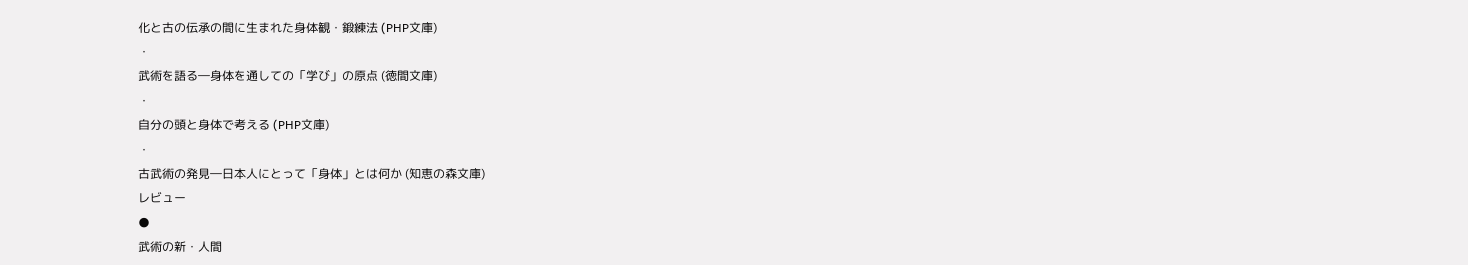化と古の伝承の間に生まれた身体観・鍛練法 (PHP文庫)
・
武術を語る―身体を通しての「学び」の原点 (徳間文庫)
・
自分の頭と身体で考える (PHP文庫)
・
古武術の発見―日本人にとって「身体」とは何か (知恵の森文庫)
レビュー
●
武術の新・人間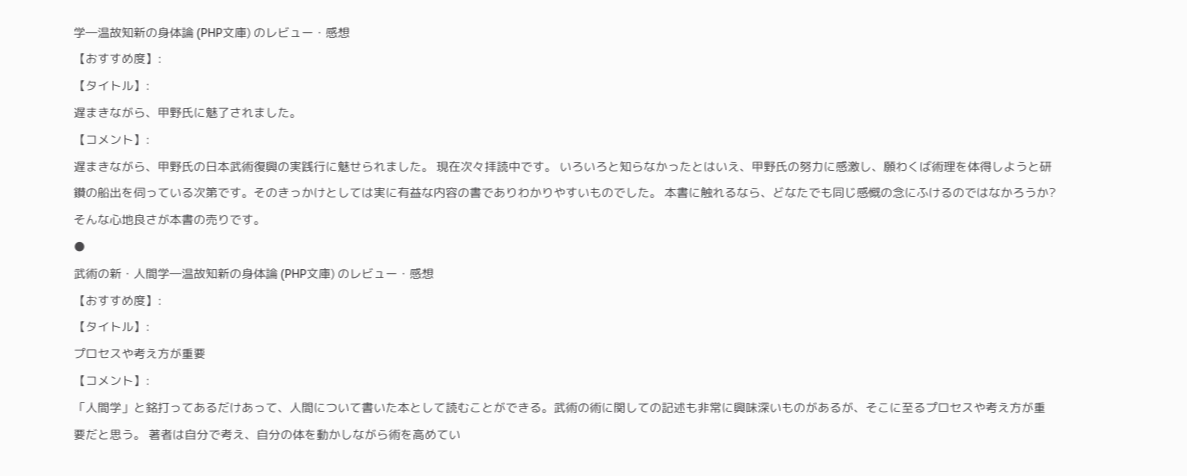学―温故知新の身体論 (PHP文庫) のレビュー・感想
【おすすめ度】:
【タイトル】:
遅まきながら、甲野氏に魅了されました。
【コメント】:
遅まきながら、甲野氏の日本武術復興の実践行に魅せられました。 現在次々拝読中です。 いろいろと知らなかったとはいえ、甲野氏の努力に感激し、願わくば術理を体得しようと研鑚の船出を伺っている次第です。そのきっかけとしては実に有益な内容の書でありわかりやすいものでした。 本書に触れるなら、どなたでも同じ感慨の念にふけるのではなかろうか? そんな心地良さが本書の売りです。
●
武術の新・人間学―温故知新の身体論 (PHP文庫) のレビュー・感想
【おすすめ度】:
【タイトル】:
プロセスや考え方が重要
【コメント】:
「人間学」と銘打ってあるだけあって、人間について書いた本として読むことができる。武術の術に関しての記述も非常に興味深いものがあるが、そこに至るプロセスや考え方が重要だと思う。 著者は自分で考え、自分の体を動かしながら術を高めてい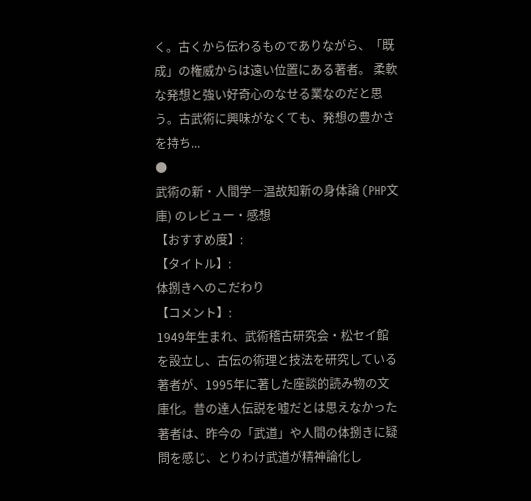く。古くから伝わるものでありながら、「既成」の権威からは遠い位置にある著者。 柔軟な発想と強い好奇心のなせる業なのだと思う。古武術に興味がなくても、発想の豊かさを持ち...
●
武術の新・人間学―温故知新の身体論 (PHP文庫) のレビュー・感想
【おすすめ度】:
【タイトル】:
体捌きへのこだわり
【コメント】:
1949年生まれ、武術稽古研究会・松セイ館を設立し、古伝の術理と技法を研究している著者が、1995年に著した座談的読み物の文庫化。昔の達人伝説を嘘だとは思えなかった著者は、昨今の「武道」や人間の体捌きに疑問を感じ、とりわけ武道が精神論化し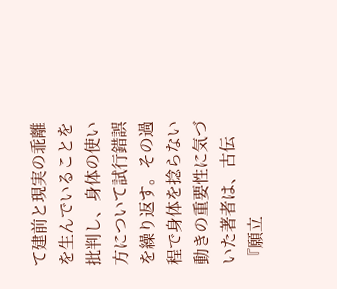て建前と現実の乖離を生んでいることを批判し、身体の使い方について試行錯誤を繰り返す。その過程で身体を捻らない動きの重要性に気づいた著者は、古伝『願立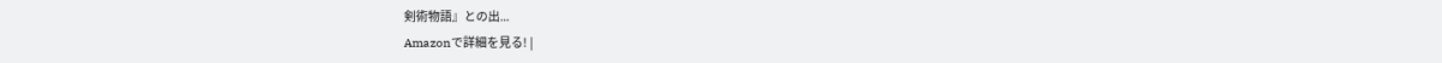剣術物語』との出...
Amazonで詳細を見る! |